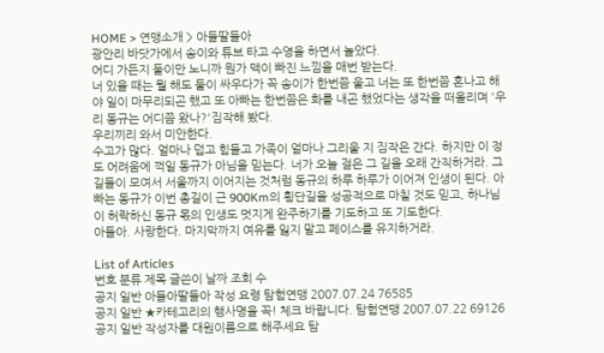HOME > 연맹소개 > 아들딸들아
광안리 바닷가에서 송이와 튜브 타고 수영을 하면서 놀았다.
어디 가든지 둘이만 노니까 뭔가 맥이 빠진 느낌을 매번 받는다.
너 있을 때는 뭘 해도 둘이 싸우다가 꼭 송이가 한번쯤 울고 너는 또 한번쯤 혼나고 해야 일이 마무리되곤 했고 또 아빠는 한번쯤은 화를 내곤 했었다는 생각을 떠올리며 '우리 동규는 어디쯤 왔나?'짐작해 봤다.
우리끼리 와서 미안한다.
수고가 많다. 얼마나 덥고 힘들고 가족이 얼마나 그리울 지 짐작은 간다. 하지만 이 정도 어려움에 꺽일 동규가 아님을 믿는다. 너가 오늘 걸은 그 길을 오래 간직하거라. 그 길들이 모여서 서울까지 이어지는 것처럼 동규의 하루 하루가 이어져 인생이 된다. 아빠는 동규가 이번 총길이 근 900Km의 횡단길을 성공적으로 마칠 것도 믿고, 하나님이 허락하신 동규 몫의 인생도 멋지게 완주하기를 기도하고 또 기도한다.
아들아. 사랑한다. 마지막까지 여유를 잃지 말고 페이스를 유지하거라.

List of Articles
번호 분류 제목 글쓴이 날짜 조회 수
공지 일반 아들아딸들아 작성 요령 탐험연맹 2007.07.24 76585
공지 일반 ★카테고리의 행사명을 꼭! 체크 바랍니다. 탐험연맹 2007.07.22 69126
공지 일반 작성자를 대원이름으로 해주세요 탐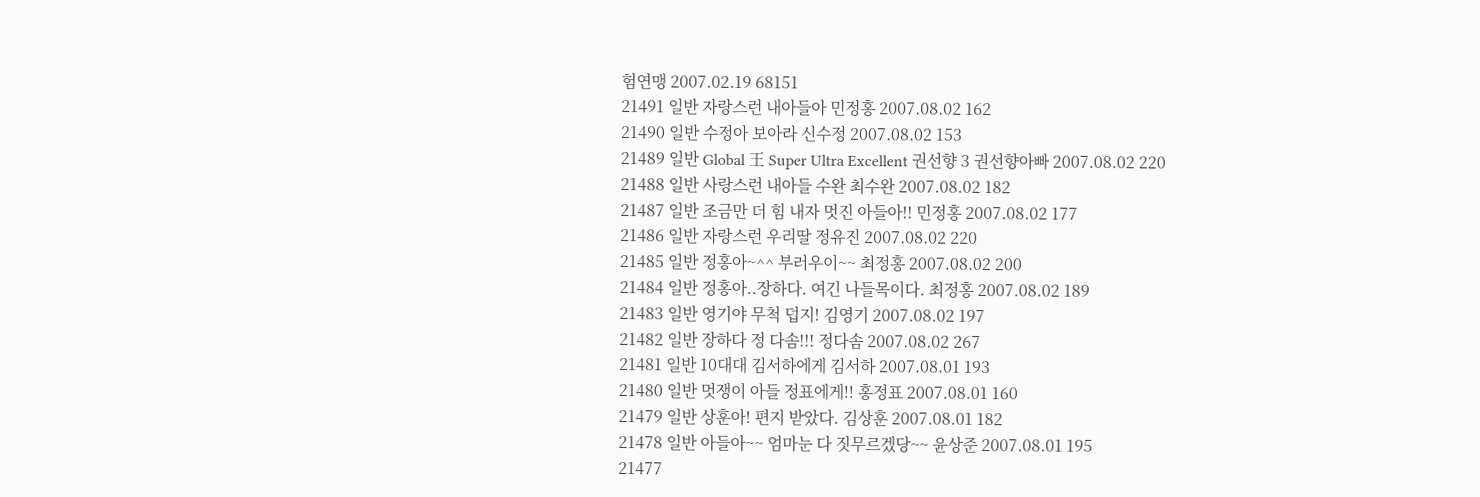험연맹 2007.02.19 68151
21491 일반 자랑스런 내아들아 민정홍 2007.08.02 162
21490 일반 수정아 보아라 신수정 2007.08.02 153
21489 일반 Global 王 Super Ultra Excellent 권선향 3 권선향아빠 2007.08.02 220
21488 일반 사랑스런 내아들 수완 최수완 2007.08.02 182
21487 일반 조금만 더 힘 내자 멋진 아들아!! 민정홍 2007.08.02 177
21486 일반 자랑스런 우리딸 정유진 2007.08.02 220
21485 일반 정홍아~^^ 부러우이~~ 최정홍 2007.08.02 200
21484 일반 정홍아..장하다. 여긴 나들목이다. 최정홍 2007.08.02 189
21483 일반 영기야 무척 덥지! 김영기 2007.08.02 197
21482 일반 장하다 정 다솜!!! 정다솜 2007.08.02 267
21481 일반 10대대 김서하에게 김서하 2007.08.01 193
21480 일반 멋쟁이 아들 정표에게!! 홍정표 2007.08.01 160
21479 일반 상훈아! 편지 받았다. 김상훈 2007.08.01 182
21478 일반 아들아~~ 엄마눈 다 짓무르겠당~~ 윤상준 2007.08.01 195
21477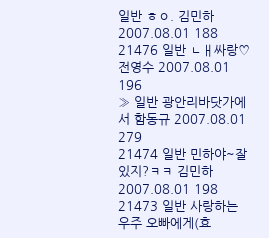일반 ㅎㅇ. 김민하 2007.08.01 188
21476 일반 ㄴㅐ싸랑♡ 전영수 2007.08.01 196
» 일반 광안리바닷가에서 함동규 2007.08.01 279
21474 일반 민하야~잘있지?ㅋㅋ 김민하 2007.08.01 198
21473 일반 사랑하는 우주 오빠에게(효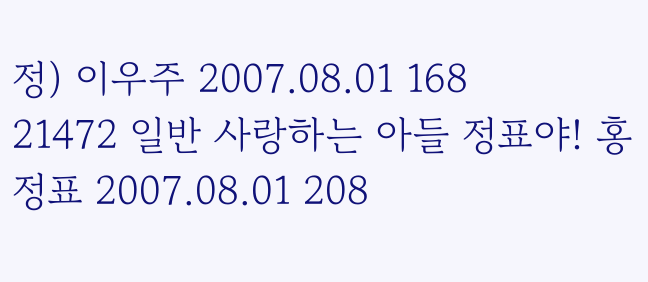정) 이우주 2007.08.01 168
21472 일반 사랑하는 아들 정표야! 홍정표 2007.08.01 208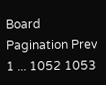Board Pagination Prev 1 ... 1052 1053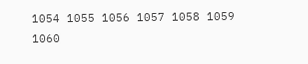1054 1055 1056 1057 1058 1059 1060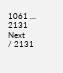1061 ... 2131 Next
/ 2131